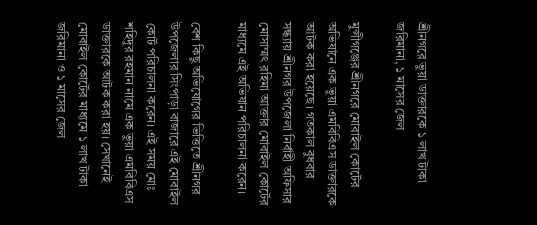শ্রীনগরে ভুয়া ডাক্তারকে ১ লাখ টাকা জরিমানা, ১ মাসের জেল

মুন্সীগঞ্জের শ্রীনগরে মোবাইল কোর্টের অভিযানে এক ভুয়া এমবিবিএস ডাক্তারকে আটক করা হয়েছে। গতকাল বুধবার সন্ধ্যায় শ্রীনগর উপজেলা নির্বাহী অফিসার মোসাম্মৎ রহিমা আক্তার মোবাইল কোর্টের মাধ্যমে এই অভিযান পরিচালনা করেন।

বেশ কিছু অভিযোগের ভিত্তিতে শ্রীনগর উপজেলার সিংপাড়া বাজারে এই মোবাইল কোর্ট পরিচালনা করেন। এই সময় মোঃ শহিদুর রহমান নামে এক ভুয়া এমবিবিএস ডাক্তারকে আটক করা হয়। সেখানেই মোবাইল কোর্টের মাধ্যমে ১ লাখ টাকা জরিমানা ও ১ মাসের জেল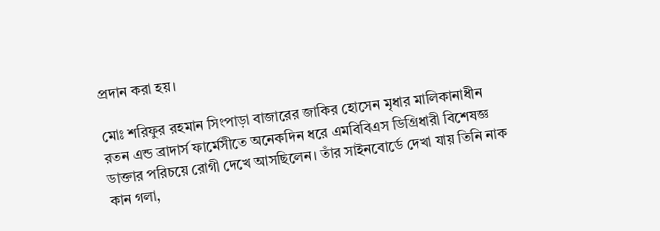প্রদান করা হয়।

মোঃ শরিফুর রহমান সিংপাড়া বাজারের জাকির হোসেন মৃধার মালিকানাধীন রতন এন্ড ব্রাদার্স ফার্মেসীতে অনেকদিন ধরে এমবিবিএস ডিগ্রিধারী বিশেষজ্ঞ ডাক্তার পরিচয়ে রোগী দেখে আসছিলেন। তাঁর সাইনবোর্ডে দেখা যায় তিনি নাক কান গলা,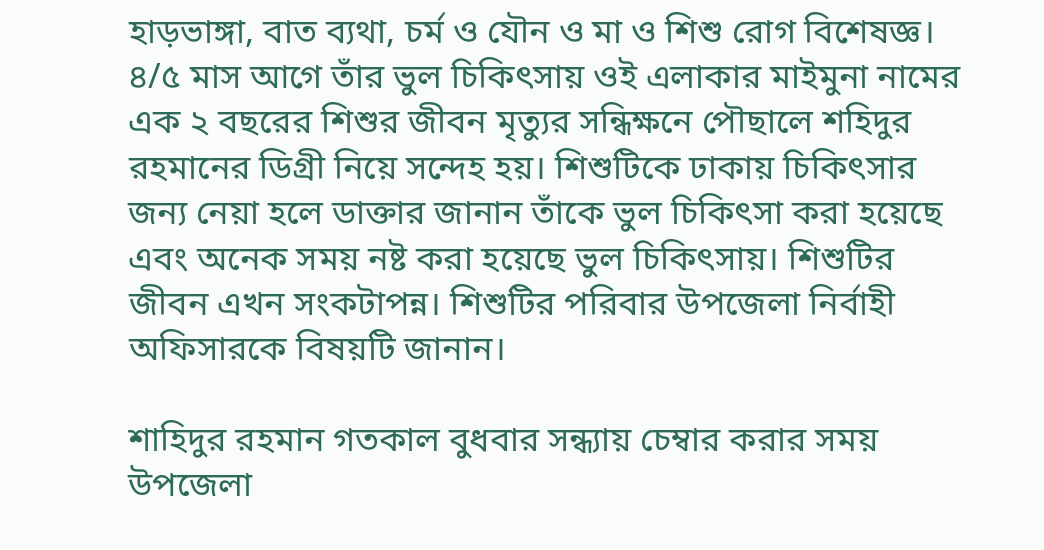হাড়ভাঙ্গা, বাত ব্যথা, চর্ম ও যৌন ও মা ও শিশু রোগ বিশেষজ্ঞ। ৪/৫ মাস আগে তাঁর ভুল চিকিৎসায় ওই এলাকার মাইমুনা নামের এক ২ বছরের শিশুর জীবন মৃত্যুর সন্ধিক্ষনে পৌছালে শহিদুর রহমানের ডিগ্রী নিয়ে সন্দেহ হয়। শিশুটিকে ঢাকায় চিকিৎসার জন্য নেয়া হলে ডাক্তার জানান তাঁকে ভুল চিকিৎসা করা হয়েছে এবং অনেক সময় নষ্ট করা হয়েছে ভুল চিকিৎসায়। শিশুটির জীবন এখন সংকটাপন্ন। শিশুটির পরিবার উপজেলা নির্বাহী অফিসারকে বিষয়টি জানান।

শাহিদুর রহমান গতকাল বুধবার সন্ধ্যায় চেম্বার করার সময় উপজেলা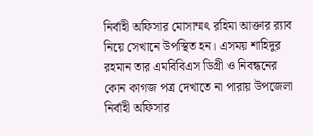নির্বাহী অফিসার মোসাম্মৎ রহিমা আক্তার র‌্যাব নিয়ে সেখানে উপস্থিত হন। এসময় শাহিদুর রহমান তার এমবিবিএস ডিগ্রী ও নিবন্ধনের কোন কাগজ পত্র দেখাতে না পারায় উপজেলা নির্বাহী অফিসার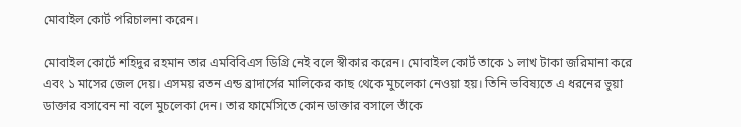মোবাইল কোর্ট পরিচালনা করেন।

মোবাইল কোর্টে শহিদুর রহমান তার এমবিবিএস ডিগ্রি নেই বলে স্বীকার করেন। মোবাইল কোর্ট তাকে ১ লাখ টাকা জরিমানা করে এবং ১ মাসের জেল দেয়। এসময় রতন এন্ড ব্রাদার্সের মালিকের কাছ থেকে মুচলেকা নেওয়া হয়। তিনি ভবিষ্যতে এ ধরনের ভুয়া ডাক্তার বসাবেন না বলে মুচলেকা দেন। তার ফার্মেসিতে কোন ডাক্তার বসালে তাঁকে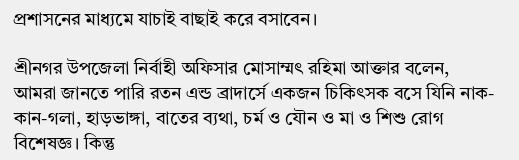প্রশাসনের মাধ্যমে যাচাই বাছাই করে বসাবেন।

শ্রীনগর উপজেলা নির্বাহী অফিসার মোসাম্মৎ রহিমা আক্তার বলেন, আমরা জানতে পারি রতন এন্ড ব্রাদার্সে একজন চিকিৎসক বসে যিনি নাক-কান-গলা, হাড়ভাঙ্গা, বাতের ব্যথা, চর্ম ও যৌন ও মা ও শিশু রোগ বিশেষজ্ঞ। কিন্তু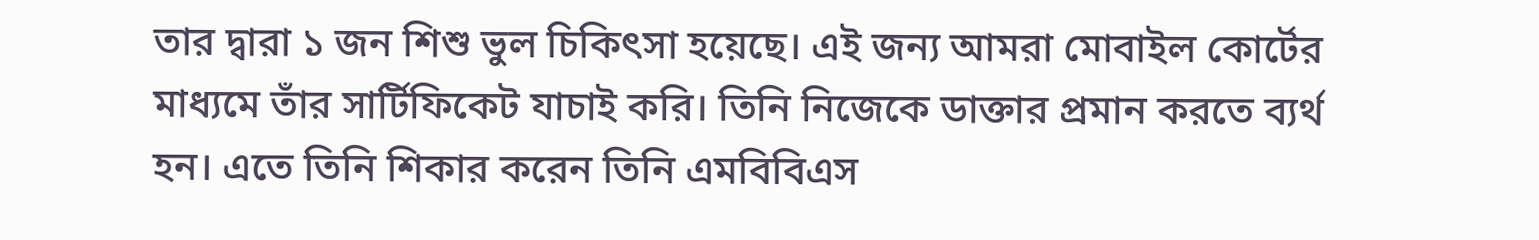তার দ্বারা ১ জন শিশু ভুল চিকিৎসা হয়েছে। এই জন্য আমরা মোবাইল কোর্টের মাধ্যমে তাঁর সার্টিফিকেট যাচাই করি। তিনি নিজেকে ডাক্তার প্রমান করতে ব্যর্থ হন। এতে তিনি শিকার করেন তিনি এমবিবিএস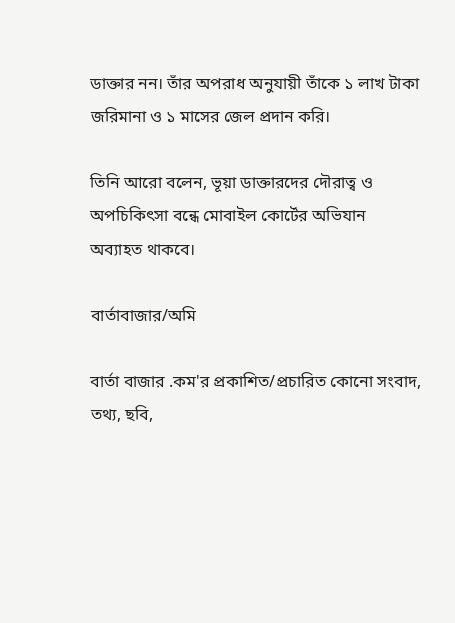ডাক্তার নন। তাঁর অপরাধ অনুযায়ী তাঁকে ১ লাখ টাকা জরিমানা ও ১ মাসের জেল প্রদান করি।

তিনি আরো বলেন, ভূয়া ডাক্তারদের দৌরাত্ব ও অপচিকিৎসা বন্ধে মোবাইল কোর্টের অভিযান অব্যাহত থাকবে।

বার্তাবাজার/অমি

বার্তা বাজার .কম'র প্রকাশিত/প্রচারিত কোনো সংবাদ, তথ্য, ছবি,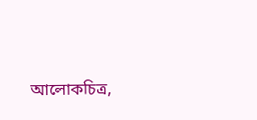আলোকচিত্র,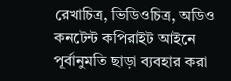রেখাচিত্র, ভিডিওচিত্র, অডিও কনটেন্ট কপিরাইট আইনে পূর্বানুমতি ছাড়া ব্যবহার করা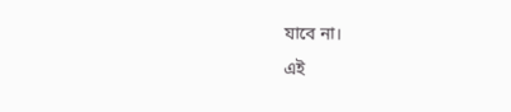যাবে না।
এই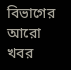বিভাগের আরো খবর